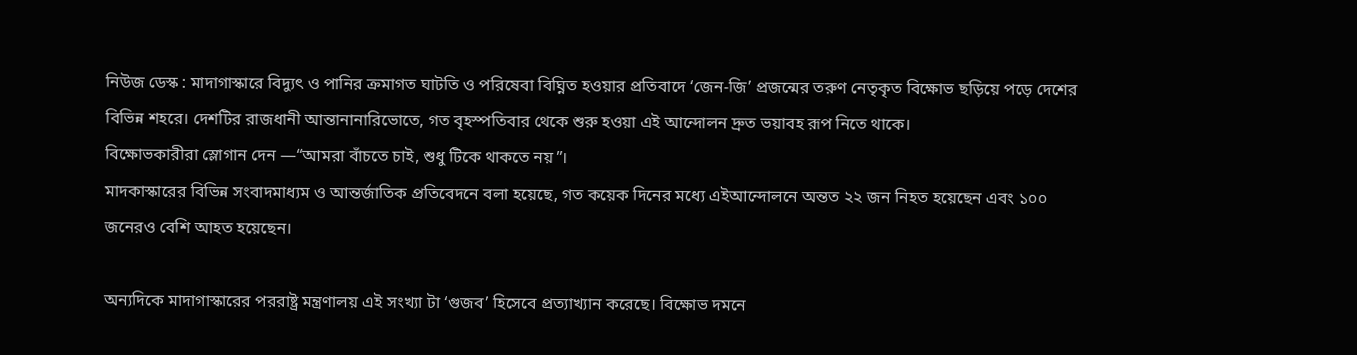নিউজ ডেস্ক : মাদাগাস্কারে বিদ্যুৎ ও পানির ক্রমাগত ঘাটতি ও পরিষেবা বিঘ্নিত হওয়ার প্রতিবাদে ‘জেন-জি’ প্রজন্মের তরুণ নেতৃকৃত বিক্ষোভ ছড়িয়ে পড়ে দেশের বিভিন্ন শহরে। দেশটির রাজধানী আন্তানানারিভোতে, গত বৃহস্পতিবার থেকে শুরু হওয়া এই আন্দোলন দ্রুত ভয়াবহ রূপ নিতে থাকে।
বিক্ষোভকারীরা স্লোগান দেন —“আমরা বাঁচতে চাই, শুধু টিকে থাকতে নয়”।
মাদকাস্কারের বিভিন্ন সংবাদমাধ্যম ও আন্তর্জাতিক প্রতিবেদনে বলা হয়েছে, গত কয়েক দিনের মধ্যে এইআন্দোলনে অন্তত ২২ জন নিহত হয়েছেন এবং ১০০ জনেরও বেশি আহত হয়েছেন।

অন্যদিকে মাদাগাস্কারের পররাষ্ট্র মন্ত্রণালয় এই সংখ্যা টা ‘গুজব’ হিসেবে প্রত্যাখ্যান করেছে। বিক্ষোভ দমনে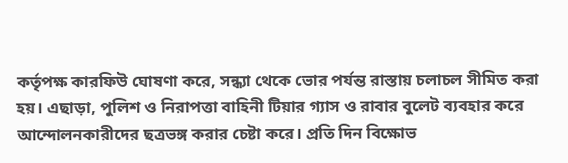কর্তৃপক্ষ কারফিউ ঘোষণা করে, সন্ধ্যা থেকে ভোর পর্যন্ত রাস্তায় চলাচল সীমিত করা হয়। এছাড়া, পুলিশ ও নিরাপত্তা বাহিনী টিয়ার গ্যাস ও রাবার বুলেট ব্যবহার করে আন্দোলনকারীদের ছত্রভঙ্গ করার চেষ্টা করে। প্রতি দিন বিক্ষোভ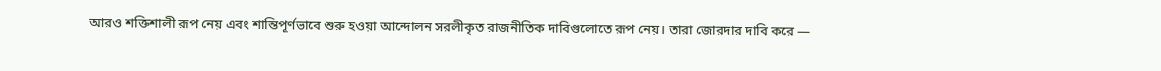আরও শক্তিশালী রূপ নেয় এবং শান্তিপূর্ণভাবে শুরু হওয়া আন্দোলন সরলীকৃত রাজনীতিক দাবিগুলোতে রূপ নেয়। তারা জোরদার দাবি করে —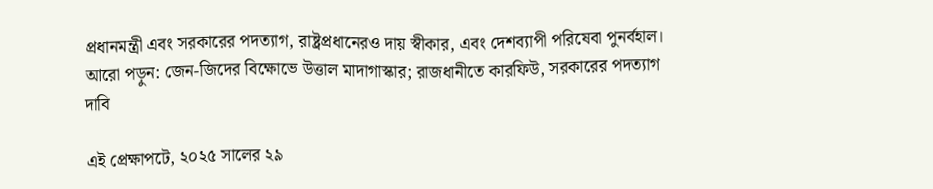প্রধানমন্ত্রী এবং সরকারের পদত্যাগ, রাষ্ট্রপ্রধানেরও দায় স্বীকার, এবং দেশব্যাপী পরিষেবা পুনর্বহাল।
আরো পড়ুন: জেন-জিদের বিক্ষোভে উত্তাল মাদাগাস্কার; রাজধানীতে কারফিউ, সরকারের পদত্যাগ দাবি

এই প্রেক্ষাপটে, ২০২৫ সালের ২৯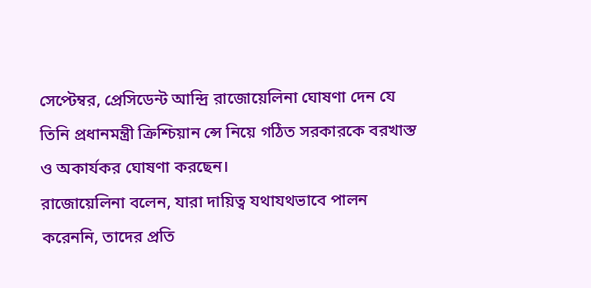সেপ্টেম্বর, প্রেসিডেন্ট আন্দ্রি রাজোয়েলিনা ঘোষণা দেন যে তিনি প্রধানমন্ত্রী ক্রিশ্চিয়ান ন্সে নিয়ে গঠিত সরকারকে বরখাস্ত ও অকার্যকর ঘোষণা করছেন।
রাজোয়েলিনা বলেন, যারা দায়িত্ব যথাযথভাবে পালন করেননি, তাদের প্রতি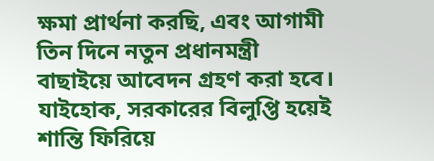ক্ষমা প্রার্থনা করছি, এবং আগামী তিন দিনে নতুন প্রধানমন্ত্রী বাছাইয়ে আবেদন গ্রহণ করা হবে।
যাইহোক, সরকারের বিলুপ্তি হয়েই শান্তি ফিরিয়ে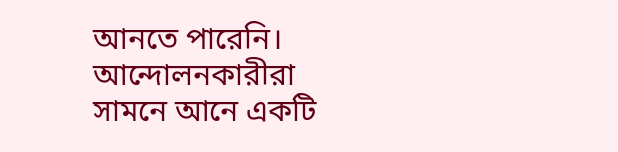আনতে পারেনি। আন্দোলনকারীরা সামনে আনে একটি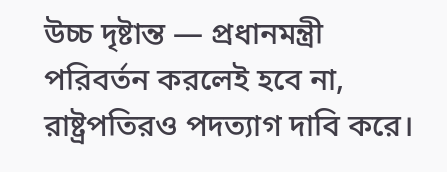উচ্চ দৃষ্টান্ত — প্রধানমন্ত্রী পরিবর্তন করলেই হবে না, রাষ্ট্রপতিরও পদত্যাগ দাবি করে।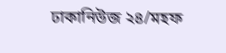ঢাকানিউজ ২৪/মহফ